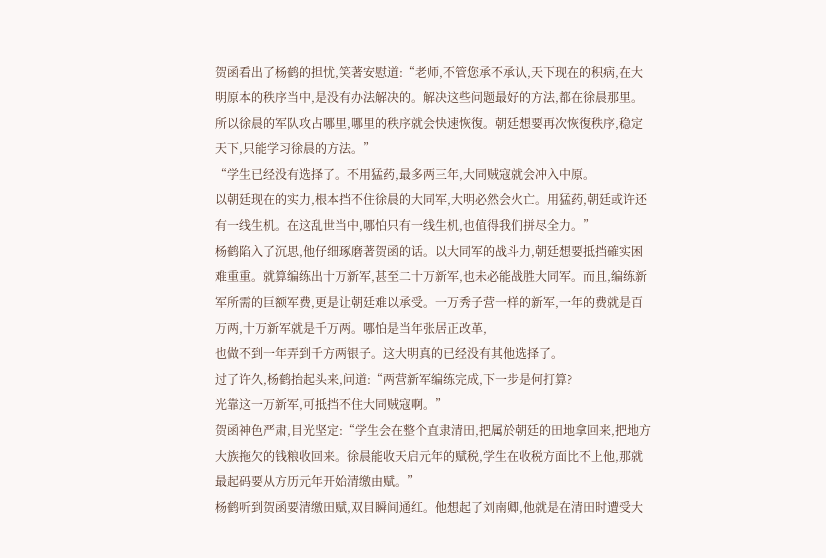贺函看出了杨鹤的担忧,笑著安慰道:“老师,不管您承不承认,天下现在的积病,在大明原本的秩序当中,是没有办法解决的。解决这些问题最好的方法,都在徐晨那里。所以徐晨的军队攻占哪里,哪里的秩序就会快速恢復。朝廷想要再次恢復秩序,稳定天下,只能学习徐晨的方法。”
“学生已经没有选择了。不用猛药,最多两三年,大同贼寇就会冲入中原。
以朝廷现在的实力,根本挡不住徐晨的大同军,大明必然会火亡。用猛药,朝廷或许还有一线生机。在这乱世当中,哪怕只有一线生机,也值得我们拼尽全力。”
杨鹤陷入了沉思,他仔细琢磨著贺函的话。以大同军的战斗力,朝廷想要抵挡確实困难重重。就算编练出十万新军,甚至二十万新军,也未必能战胜大同军。而且,编练新军所需的巨额军费,更是让朝廷难以承受。一万秀子营一样的新军,一年的费就是百万两,十万新军就是千万两。哪怕是当年张居正改革,
也做不到一年弄到千方两银子。这大明真的已经没有其他选择了。
过了许久,杨鹤抬起头来,问道:“两营新军编练完成,下一步是何打算?
光靠这一万新军,可抵挡不住大同贼寇啊。”
贺函神色严肃,目光坚定:“学生会在整个直隶清田,把属於朝廷的田地拿回来,把地方大族拖欠的钱粮收回来。徐晨能收天启元年的赋税,学生在收税方面比不上他,那就最起码要从方历元年开始清缴由赋。”
杨鹤听到贺函要清缴田赋,双目瞬间通红。他想起了刘南卿,他就是在清田时遭受大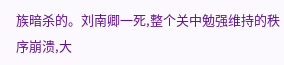族暗杀的。刘南卿一死,整个关中勉强维持的秩序崩溃,大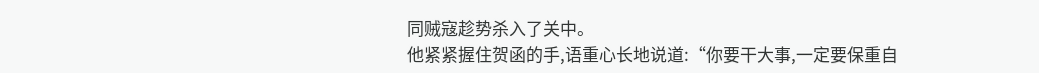同贼寇趁势杀入了关中。
他紧紧握住贺函的手,语重心长地说道:“你要干大事,一定要保重自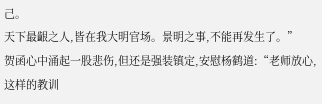己。
天下最齦之人,皆在我大明官场。景明之事,不能再发生了。”
贺函心中涌起一股悲伤,但还是强装镇定,安慰杨鹤道:“老师放心,这样的教训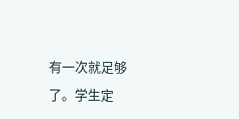有一次就足够了。学生定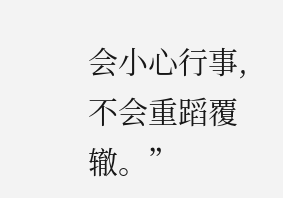会小心行事,不会重蹈覆辙。”